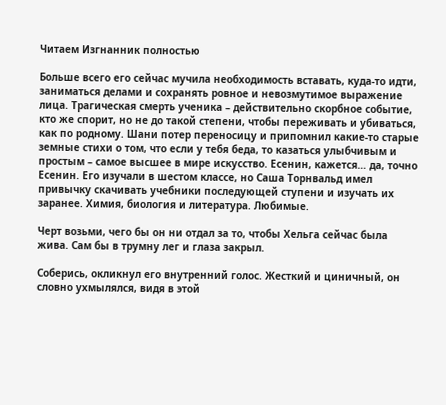Читаем Изгнанник полностью

Больше всего его сейчас мучила необходимость вставать, куда-то идти, заниматься делами и сохранять ровное и невозмутимое выражение лица. Трагическая смерть ученика – действительно скорбное событие, кто же спорит, но не до такой степени, чтобы переживать и убиваться, как по родному. Шани потер переносицу и припомнил какие-то старые земные стихи о том, что если у тебя беда, то казаться улыбчивым и простым – самое высшее в мире искусство. Есенин, кажется… да, точно Есенин. Его изучали в шестом классе, но Саша Торнвальд имел привычку скачивать учебники последующей ступени и изучать их заранее. Химия, биология и литература. Любимые.

Черт возьми, чего бы он ни отдал за то, чтобы Хельга сейчас была жива. Сам бы в трумну лег и глаза закрыл.

Соберись, окликнул его внутренний голос. Жесткий и циничный, он словно ухмылялся, видя в этой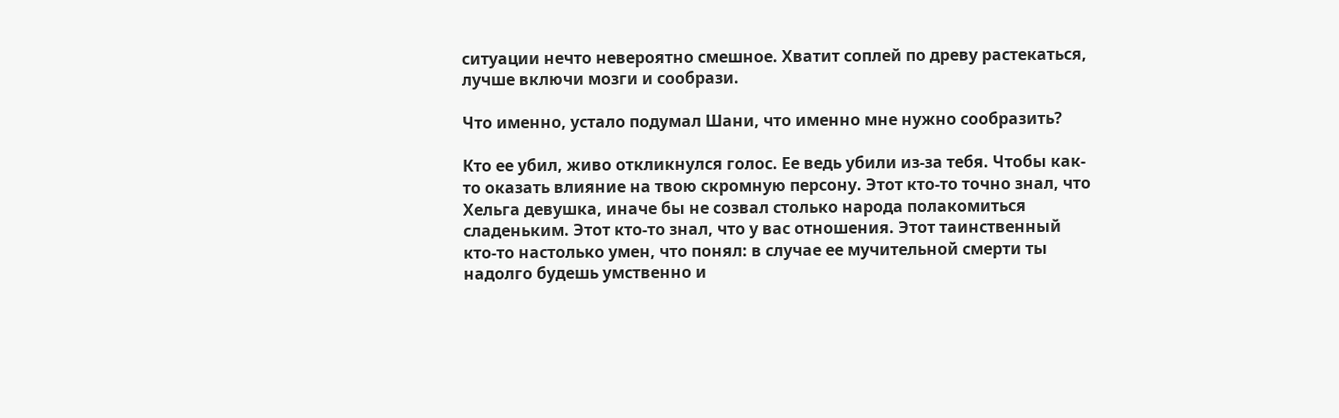ситуации нечто невероятно смешное. Хватит соплей по древу растекаться, лучше включи мозги и сообрази.

Что именно, устало подумал Шани, что именно мне нужно сообразить?

Кто ее убил, живо откликнулся голос. Ее ведь убили из-за тебя. Чтобы как-то оказать влияние на твою скромную персону. Этот кто-то точно знал, что Хельга девушка, иначе бы не созвал столько народа полакомиться сладеньким. Этот кто-то знал, что у вас отношения. Этот таинственный кто-то настолько умен, что понял: в случае ее мучительной смерти ты надолго будешь умственно и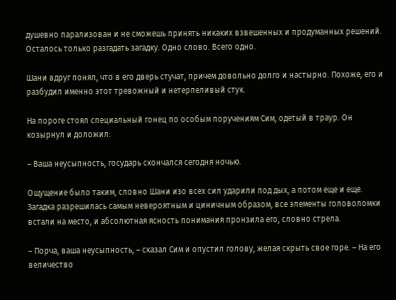душевно парализован и не сможешь принять никаких взвешенных и продуманных решений. Осталось только разгадать загадку. Одно слово. Всего одно.

Шани вдруг понял, что в его дверь стучат, причем довольно долго и настырно. Похоже, его и разбудил именно этот тревожный и нетерпеливый стук.

На пороге стоял специальный гонец по особым поручениям Сим, одетый в траур. Он козырнул и доложил:

– Ваша неусыпность, государь скончался сегодня ночью.

Ощущение было таким, словно Шани изо всех сил ударили под дых, а потом еще и еще. Загадка разрешилась самым невероятным и циничным образом, все элементы головоломки встали на место, и абсолютная ясность понимания пронзила его, словно стрела.

– Порча, ваша неусыпность, – сказал Сим и опустил голову, желая скрыть свое горе. – На его величество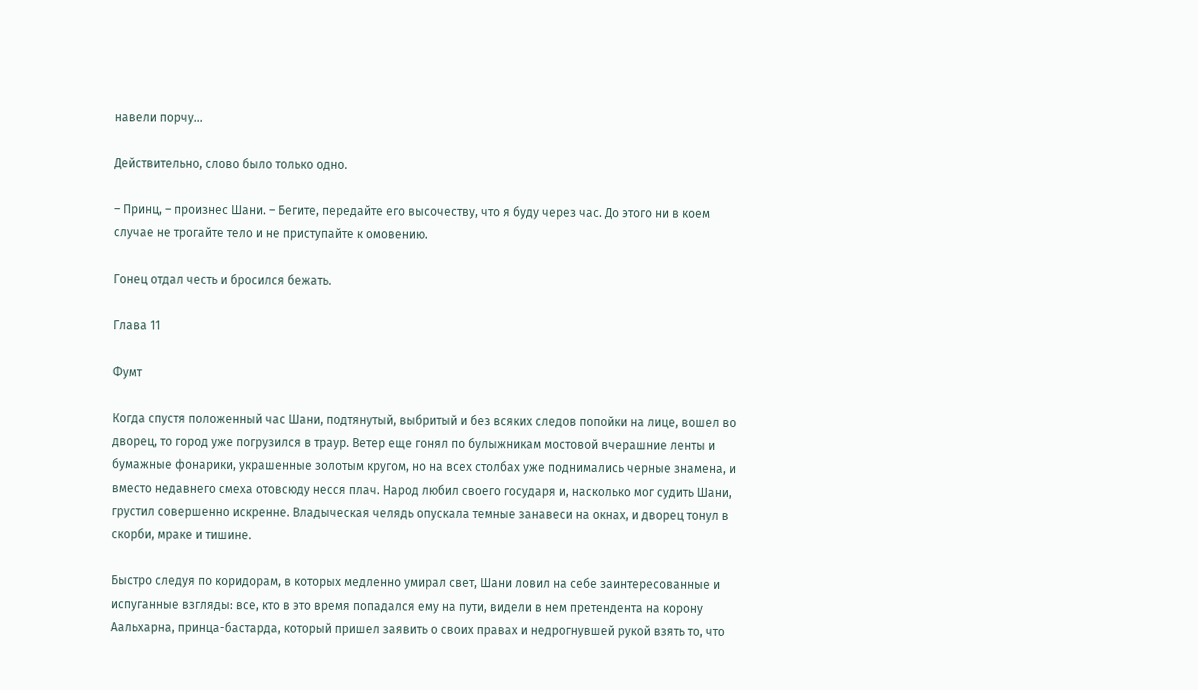навели порчу…

Действительно, слово было только одно.

– Принц, – произнес Шани. – Бегите, передайте его высочеству, что я буду через час. До этого ни в коем случае не трогайте тело и не приступайте к омовению.

Гонец отдал честь и бросился бежать.

Глава 11

Фумт

Когда спустя положенный час Шани, подтянутый, выбритый и без всяких следов попойки на лице, вошел во дворец, то город уже погрузился в траур. Ветер еще гонял по булыжникам мостовой вчерашние ленты и бумажные фонарики, украшенные золотым кругом, но на всех столбах уже поднимались черные знамена, и вместо недавнего смеха отовсюду несся плач. Народ любил своего государя и, насколько мог судить Шани, грустил совершенно искренне. Владыческая челядь опускала темные занавеси на окнах, и дворец тонул в скорби, мраке и тишине.

Быстро следуя по коридорам, в которых медленно умирал свет, Шани ловил на себе заинтересованные и испуганные взгляды: все, кто в это время попадался ему на пути, видели в нем претендента на корону Аальхарна, принца-бастарда, который пришел заявить о своих правах и недрогнувшей рукой взять то, что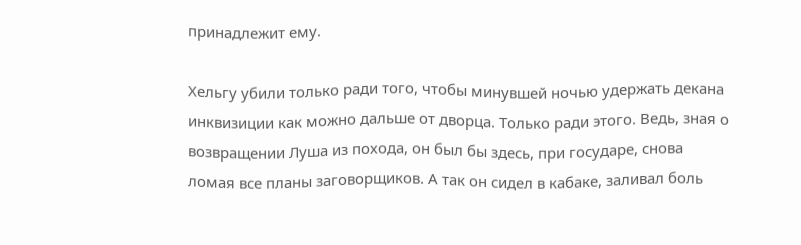принадлежит ему.

Хельгу убили только ради того, чтобы минувшей ночью удержать декана инквизиции как можно дальше от дворца. Только ради этого. Ведь, зная о возвращении Луша из похода, он был бы здесь, при государе, снова ломая все планы заговорщиков. А так он сидел в кабаке, заливал боль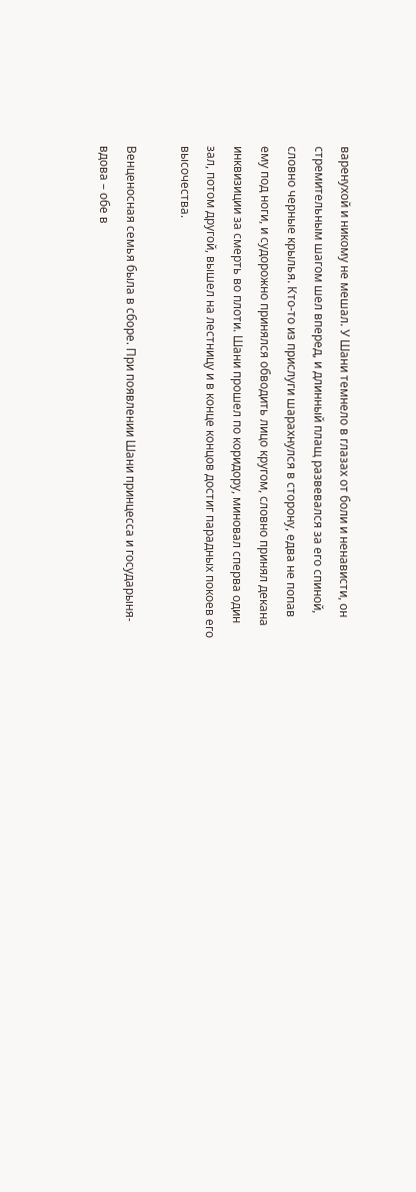варенухой и никому не мешал. У Шани темнело в глазах от боли и ненависти, он стремительным шагом шел вперед, и длинный плащ развевался за его спиной, словно черные крылья. Кто-то из прислуги шарахнулся в сторону, едва не попав ему под ноги, и судорожно принялся обводить лицо кругом, словно принял декана инквизиции за смерть во плоти. Шани прошел по коридору, миновал сперва один зал, потом другой, вышел на лестницу и в конце концов достиг парадных покоев его высочества.

Венценосная семья была в сборе. При появлении Шани принцесса и государыня-вдова – обе в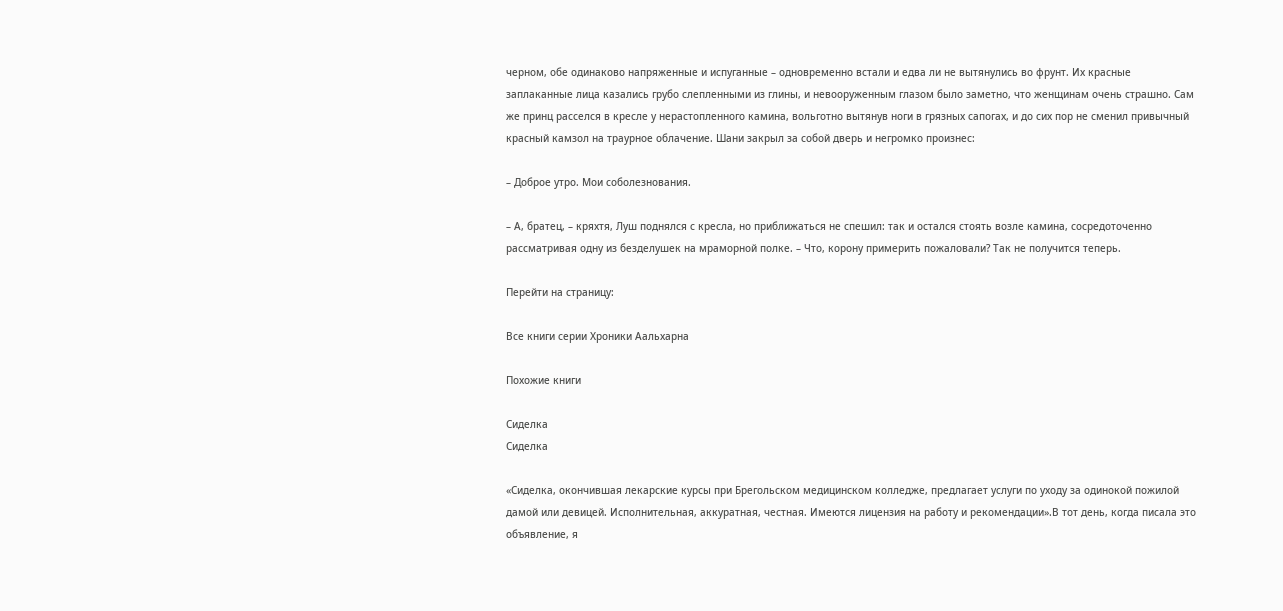черном, обе одинаково напряженные и испуганные – одновременно встали и едва ли не вытянулись во фрунт. Их красные заплаканные лица казались грубо слепленными из глины, и невооруженным глазом было заметно, что женщинам очень страшно. Сам же принц расселся в кресле у нерастопленного камина, вольготно вытянув ноги в грязных сапогах, и до сих пор не сменил привычный красный камзол на траурное облачение. Шани закрыл за собой дверь и негромко произнес:

– Доброе утро. Мои соболезнования.

– А, братец, – кряхтя, Луш поднялся с кресла, но приближаться не спешил: так и остался стоять возле камина, сосредоточенно рассматривая одну из безделушек на мраморной полке. – Что, корону примерить пожаловали? Так не получится теперь.

Перейти на страницу:

Все книги серии Хроники Аальхарна

Похожие книги

Сиделка
Сиделка

«Сиделка, окончившая лекарские курсы при Брегольском медицинском колледже, предлагает услуги по уходу за одинокой пожилой дамой или девицей. Исполнительная, аккуратная, честная. Имеются лицензия на работу и рекомендации».В тот день, когда писала это объявление, я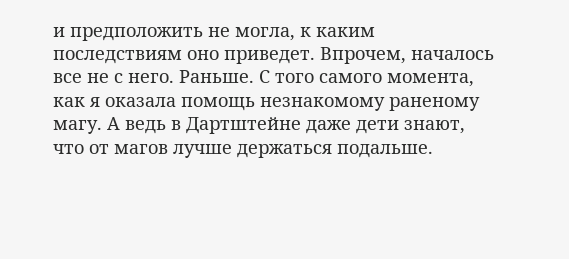и предположить не могла, к каким последствиям оно приведет. Впрочем, началось все не с него. Раньше. С того самого момента, как я оказала помощь незнакомому раненому магу. А ведь в Дартштейне даже дети знают, что от магов лучше держаться подальше.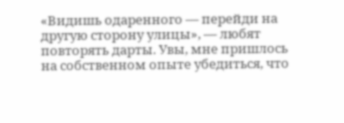«Видишь одаренного — перейди на другую сторону улицы», — любят повторять дарты. Увы, мне пришлось на собственном опыте убедиться, что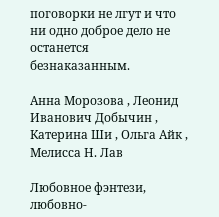поговорки не лгут и что ни одно доброе дело не останется безнаказанным.

Анна Морозова , Леонид Иванович Добычин , Катерина Ши , Ольга Айк , Мелисса Н. Лав

Любовное фэнтези, любовно-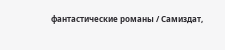фантастические романы / Самиздат,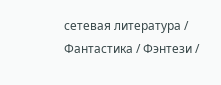сетевая литература / Фантастика / Фэнтези /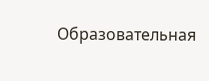Образовательная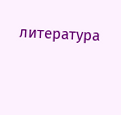литература